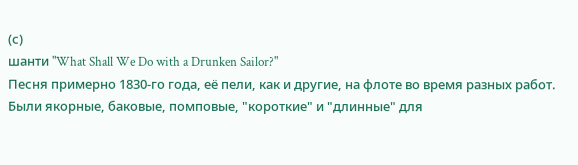(с)
шанти "What Shall We Do with a Drunken Sailor?"
Песня примерно 1830-го года, её пели, как и другие, на флоте во время разных работ. Были якорные, баковые, помповые, "короткие" и "длинные" для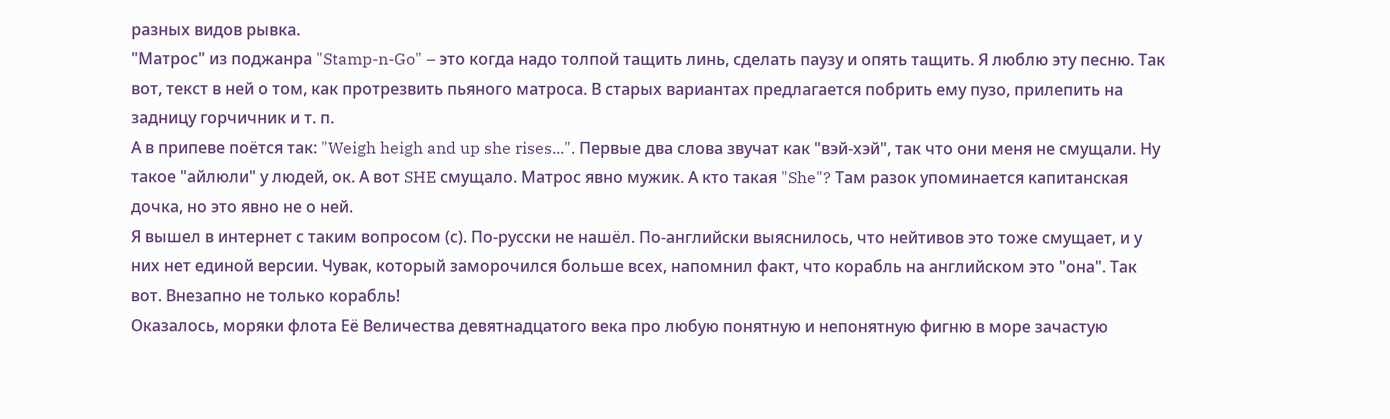разных видов рывка.
"Матрос" из поджанра "Stamp-n-Go" – это когда надо толпой тащить линь, сделать паузу и опять тащить. Я люблю эту песню. Так вот, текст в ней о том, как протрезвить пьяного матроса. В старых вариантах предлагается побрить ему пузо, прилепить на задницу горчичник и т. п.
А в припеве поётся так: "Weigh heigh and up she rises...". Первые два слова звучат как "вэй-хэй", так что они меня не смущали. Ну такое "айлюли" у людей, ок. А вот SHE смущало. Матрос явно мужик. А кто такая "She"? Там разок упоминается капитанская дочка, но это явно не о ней.
Я вышел в интернет с таким вопросом (с). По-русски не нашёл. По-английски выяснилось, что нейтивов это тоже смущает, и у них нет единой версии. Чувак, который заморочился больше всех, напомнил факт, что корабль на английском это "она". Так вот. Внезапно не только корабль!
Оказалось, моряки флота Её Величества девятнадцатого века про любую понятную и непонятную фигню в море зачастую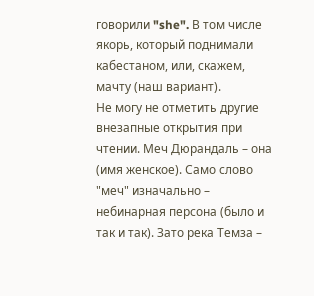говорили "she". В том числе якорь, который поднимали кабестаном, или, скажем, мачту (наш вариант).
Не могу не отметить другие внезапные открытия при чтении. Меч Дюрандаль – она (имя женское). Само слово "меч" изначально – небинарная персона (было и так и так). Зато река Темза –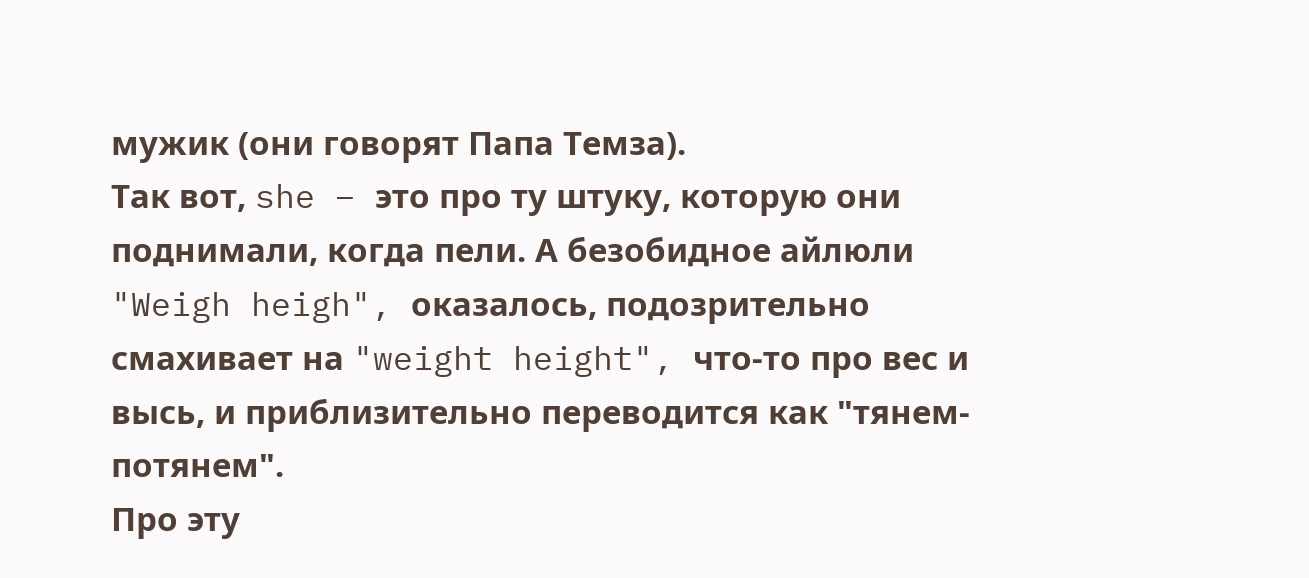мужик (они говорят Папа Темза).
Так вот, she – это про ту штуку, которую они поднимали, когда пели. А безобидное айлюли "Weigh heigh", оказалось, подозрительно смахивает на "weight height", что-то про вес и высь, и приблизительно переводится как "тянем-потянем".
Про эту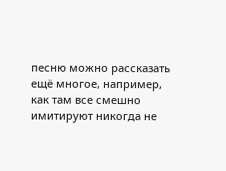песню можно рассказать ещё многое, например, как там все смешно имитируют никогда не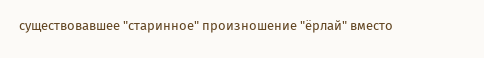существовавшее "старинное" произношение "ёрлай" вместо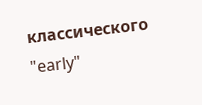классического "early"